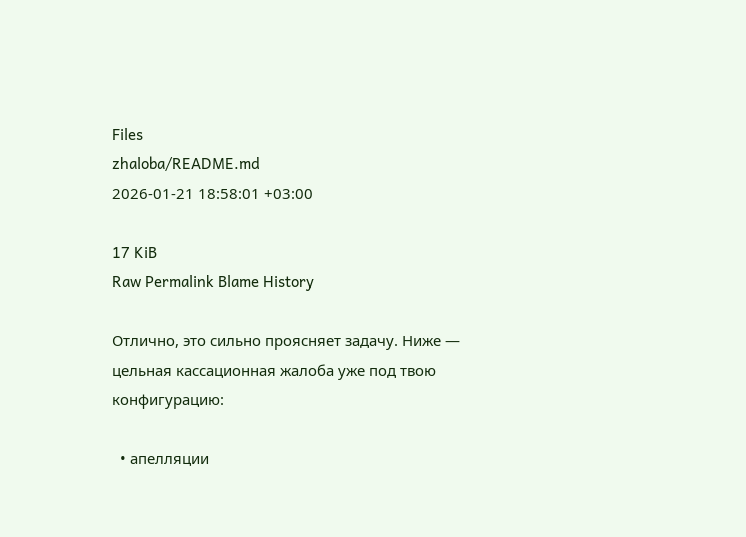Files
zhaloba/README.md
2026-01-21 18:58:01 +03:00

17 KiB
Raw Permalink Blame History

Отлично, это сильно проясняет задачу. Ниже — цельная кассационная жалоба уже под твою конфигурацию:

  • апелляции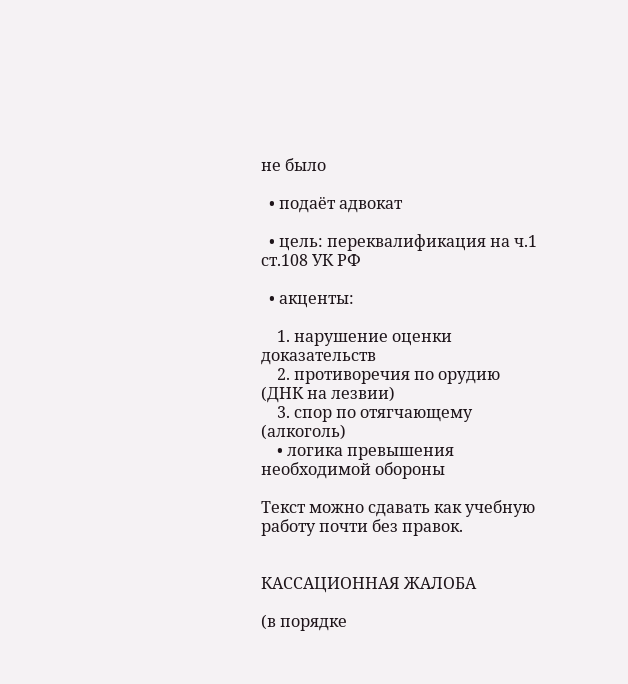не было

  • подаёт адвокат

  • цель: переквалификация на ч.1 ст.108 УК РФ

  • акценты:

    1. нарушение оценки доказательств
    2. противоречия по орудию (ДНК на лезвии)
    3. спор по отягчающему (алкоголь)
    • логика превышения необходимой обороны

Текст можно сдавать как учебную работу почти без правок.


КАССАЦИОННАЯ ЖАЛОБА

(в порядке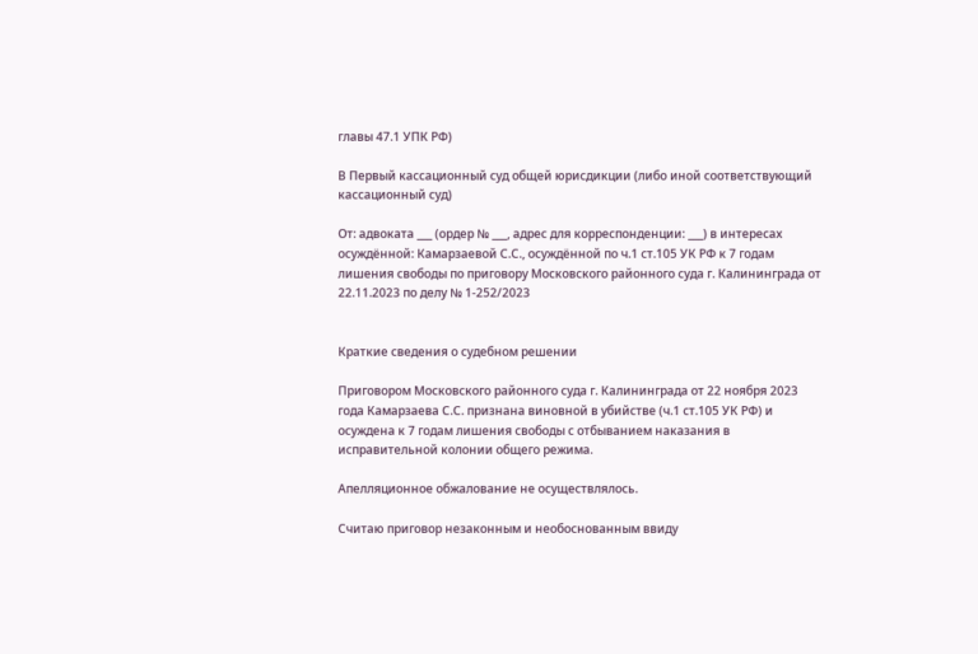главы 47.1 УПК РФ)

В Первый кассационный суд общей юрисдикции (либо иной соответствующий кассационный суд)

От: адвоката ___ (ордер № ___, адрес для корреспонденции: ___) в интересах осуждённой: Камарзаевой С.С., осуждённой по ч.1 ст.105 УК РФ к 7 годам лишения свободы по приговору Московского районного суда г. Калининграда от 22.11.2023 по делу № 1-252/2023


Краткие сведения о судебном решении

Приговором Московского районного суда г. Калининграда от 22 ноября 2023 года Камарзаева С.С. признана виновной в убийстве (ч.1 ст.105 УК РФ) и осуждена к 7 годам лишения свободы с отбыванием наказания в исправительной колонии общего режима.

Апелляционное обжалование не осуществлялось.

Считаю приговор незаконным и необоснованным ввиду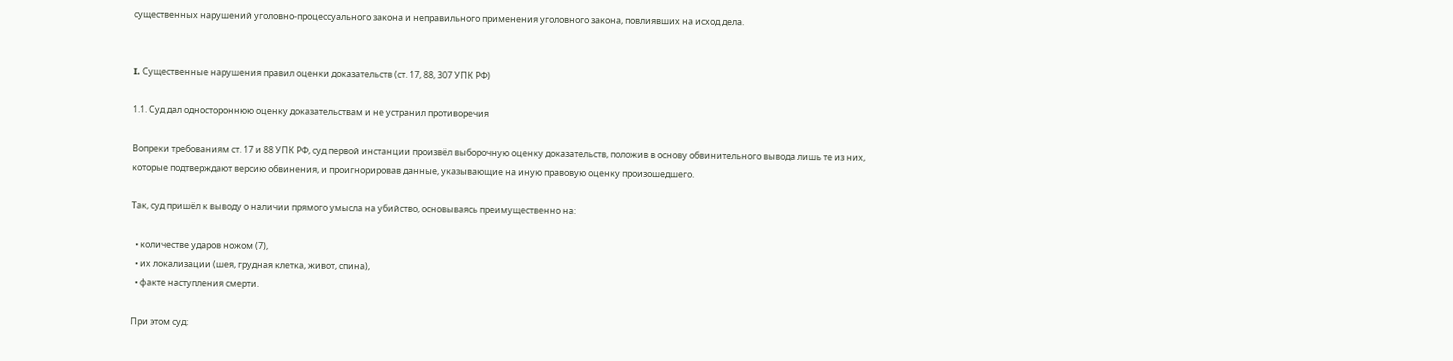существенных нарушений уголовно-процессуального закона и неправильного применения уголовного закона, повлиявших на исход дела.


I. Существенные нарушения правил оценки доказательств (ст. 17, 88, 307 УПК РФ)

1.1. Суд дал одностороннюю оценку доказательствам и не устранил противоречия

Вопреки требованиям ст. 17 и 88 УПК РФ, суд первой инстанции произвёл выборочную оценку доказательств, положив в основу обвинительного вывода лишь те из них, которые подтверждают версию обвинения, и проигнорировав данные, указывающие на иную правовую оценку произошедшего.

Так, суд пришёл к выводу о наличии прямого умысла на убийство, основываясь преимущественно на:

  • количестве ударов ножом (7),
  • их локализации (шея, грудная клетка, живот, спина),
  • факте наступления смерти.

При этом суд: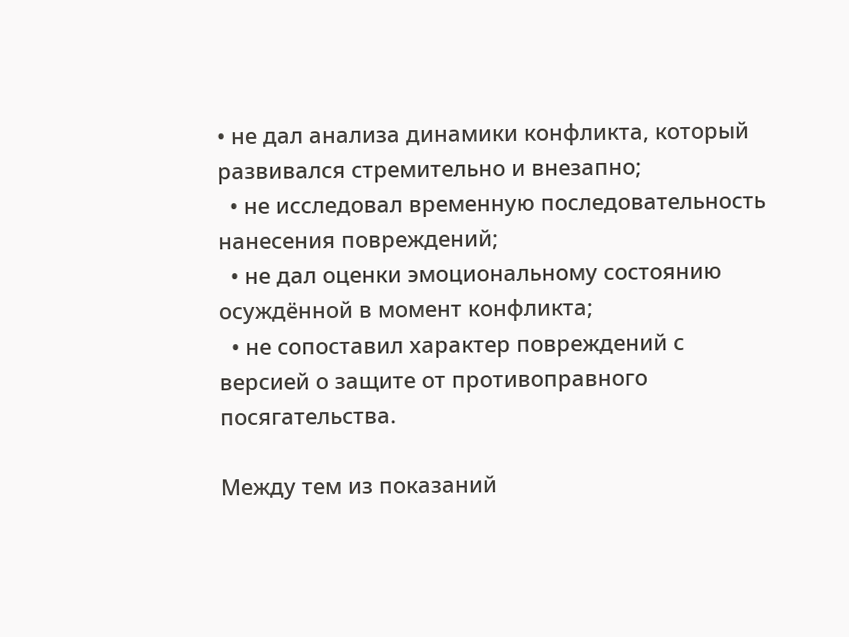• не дал анализа динамики конфликта, который развивался стремительно и внезапно;
  • не исследовал временную последовательность нанесения повреждений;
  • не дал оценки эмоциональному состоянию осуждённой в момент конфликта;
  • не сопоставил характер повреждений с версией о защите от противоправного посягательства.

Между тем из показаний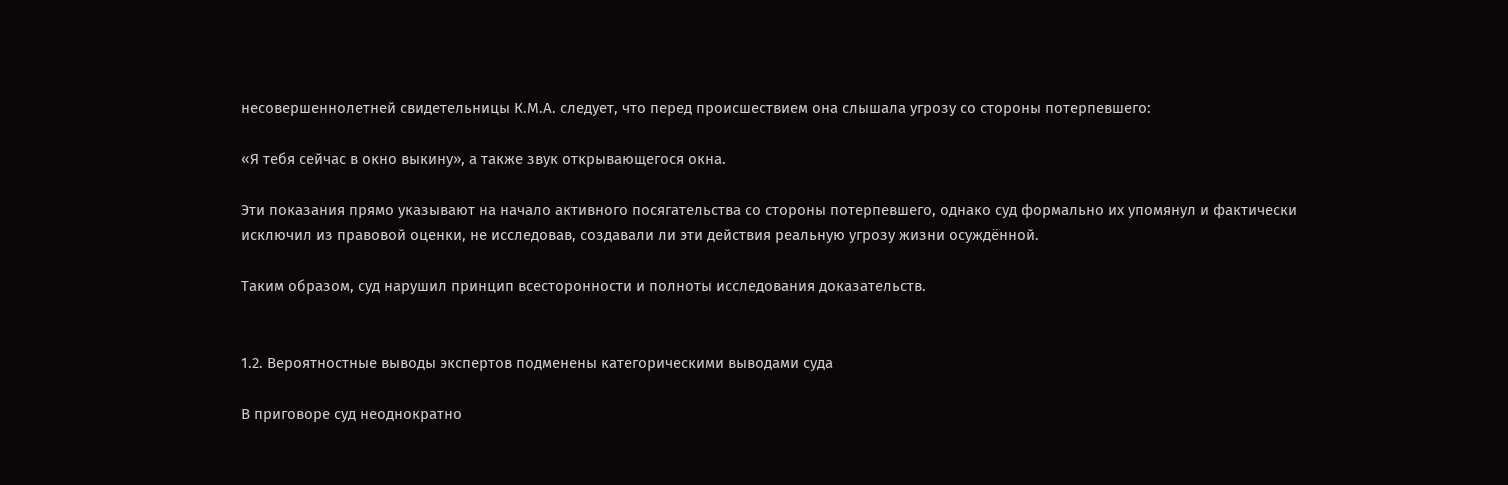несовершеннолетней свидетельницы К.М.А. следует, что перед происшествием она слышала угрозу со стороны потерпевшего:

«Я тебя сейчас в окно выкину», а также звук открывающегося окна.

Эти показания прямо указывают на начало активного посягательства со стороны потерпевшего, однако суд формально их упомянул и фактически исключил из правовой оценки, не исследовав, создавали ли эти действия реальную угрозу жизни осуждённой.

Таким образом, суд нарушил принцип всесторонности и полноты исследования доказательств.


1.2. Вероятностные выводы экспертов подменены категорическими выводами суда

В приговоре суд неоднократно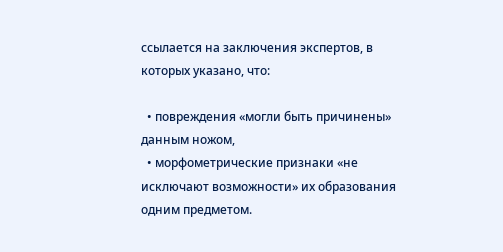ссылается на заключения экспертов, в которых указано, что:

  • повреждения «могли быть причинены» данным ножом,
  • морфометрические признаки «не исключают возможности» их образования одним предметом.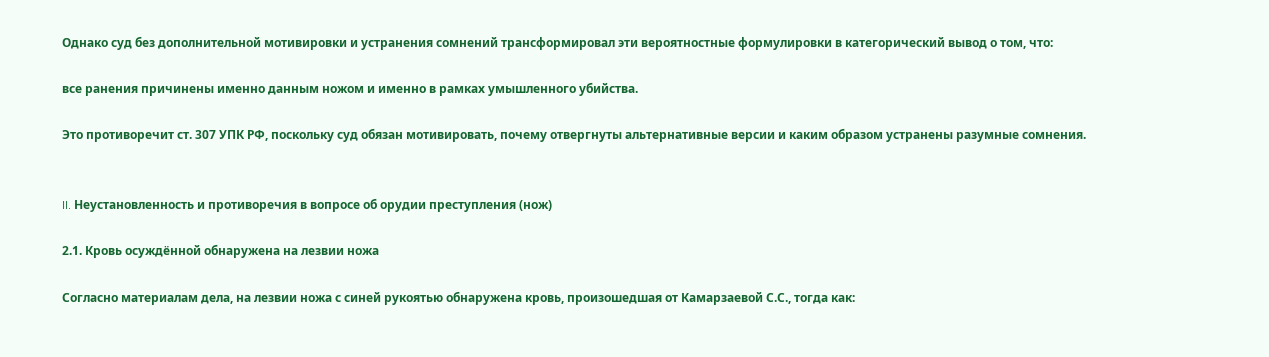Однако суд без дополнительной мотивировки и устранения сомнений трансформировал эти вероятностные формулировки в категорический вывод о том, что:

все ранения причинены именно данным ножом и именно в рамках умышленного убийства.

Это противоречит ст. 307 УПК РФ, поскольку суд обязан мотивировать, почему отвергнуты альтернативные версии и каким образом устранены разумные сомнения.


II. Неустановленность и противоречия в вопросе об орудии преступления (нож)

2.1. Кровь осуждённой обнаружена на лезвии ножа

Согласно материалам дела, на лезвии ножа с синей рукоятью обнаружена кровь, произошедшая от Камарзаевой С.С., тогда как: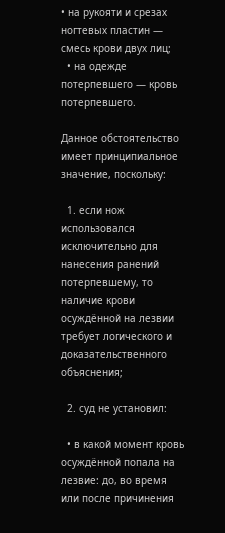• на рукояти и срезах ногтевых пластин — смесь крови двух лиц;
  • на одежде потерпевшего — кровь потерпевшего.

Данное обстоятельство имеет принципиальное значение, поскольку:

  1. если нож использовался исключительно для нанесения ранений потерпевшему, то наличие крови осуждённой на лезвии требует логического и доказательственного объяснения;

  2. суд не установил:

  • в какой момент кровь осуждённой попала на лезвие: до, во время или после причинения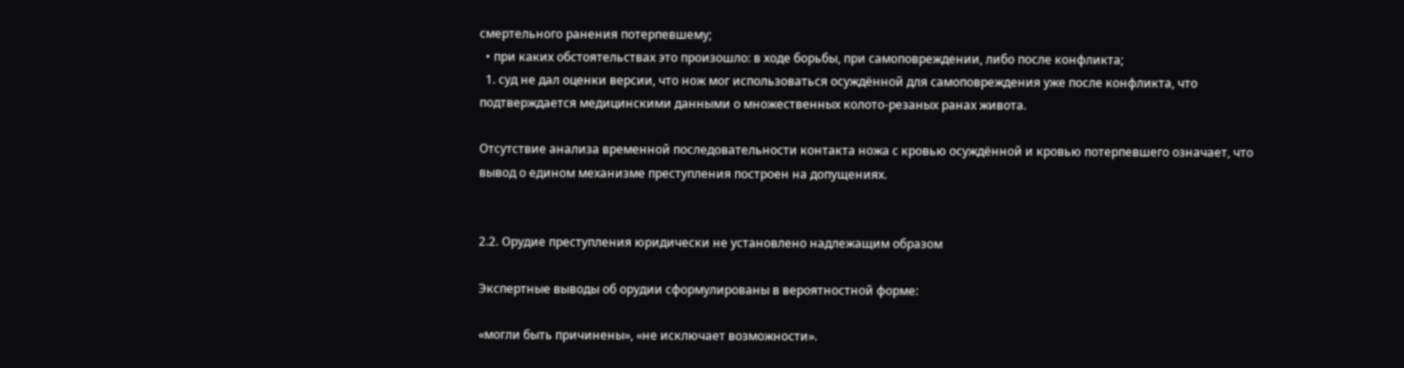смертельного ранения потерпевшему;
  • при каких обстоятельствах это произошло: в ходе борьбы, при самоповреждении, либо после конфликта;
  1. суд не дал оценки версии, что нож мог использоваться осуждённой для самоповреждения уже после конфликта, что подтверждается медицинскими данными о множественных колото-резаных ранах живота.

Отсутствие анализа временной последовательности контакта ножа с кровью осуждённой и кровью потерпевшего означает, что вывод о едином механизме преступления построен на допущениях.


2.2. Орудие преступления юридически не установлено надлежащим образом

Экспертные выводы об орудии сформулированы в вероятностной форме:

«могли быть причинены», «не исключает возможности».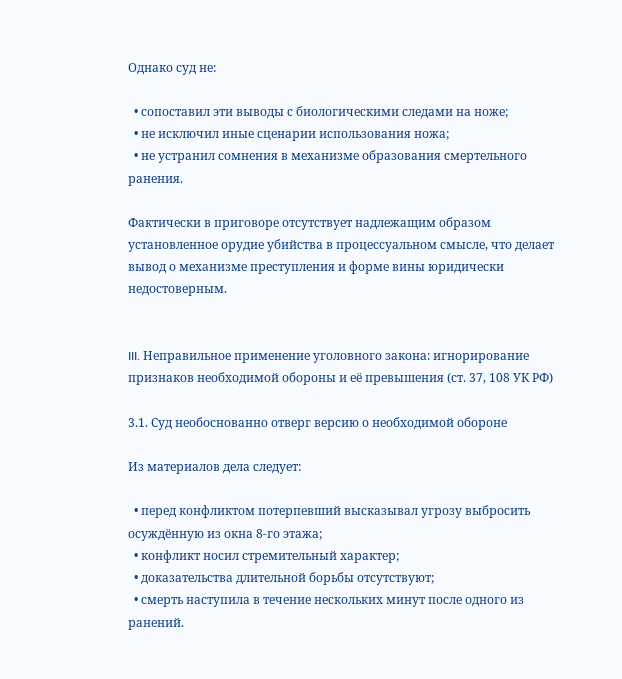Однако суд не:

  • сопоставил эти выводы с биологическими следами на ноже;
  • не исключил иные сценарии использования ножа;
  • не устранил сомнения в механизме образования смертельного ранения.

Фактически в приговоре отсутствует надлежащим образом установленное орудие убийства в процессуальном смысле, что делает вывод о механизме преступления и форме вины юридически недостоверным.


III. Неправильное применение уголовного закона: игнорирование признаков необходимой обороны и её превышения (ст. 37, 108 УК РФ)

3.1. Суд необоснованно отверг версию о необходимой обороне

Из материалов дела следует:

  • перед конфликтом потерпевший высказывал угрозу выбросить осуждённую из окна 8-го этажа;
  • конфликт носил стремительный характер;
  • доказательства длительной борьбы отсутствуют;
  • смерть наступила в течение нескольких минут после одного из ранений.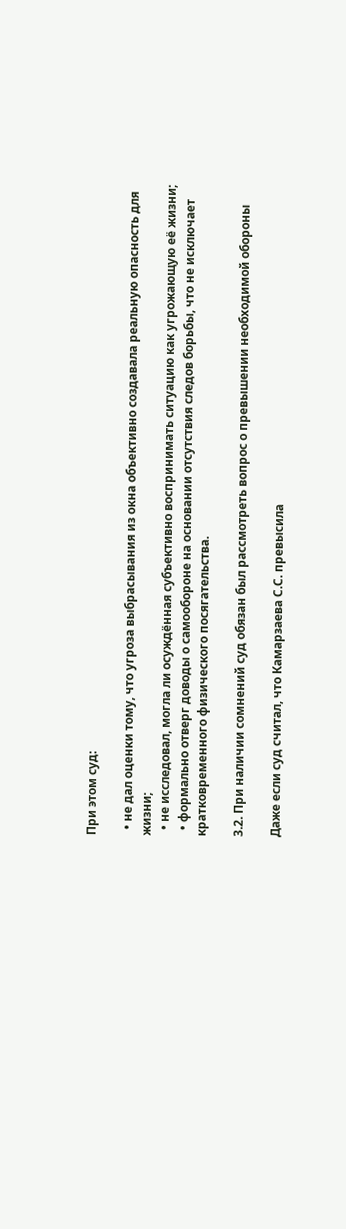При этом суд:

  • не дал оценки тому, что угроза выбрасывания из окна объективно создавала реальную опасность для жизни;
  • не исследовал, могла ли осуждённая субъективно воспринимать ситуацию как угрожающую её жизни;
  • формально отверг доводы о самообороне на основании отсутствия следов борьбы, что не исключает кратковременного физического посягательства.

3.2. При наличии сомнений суд обязан был рассмотреть вопрос о превышении необходимой обороны

Даже если суд считал, что Камарзаева С.С. превысила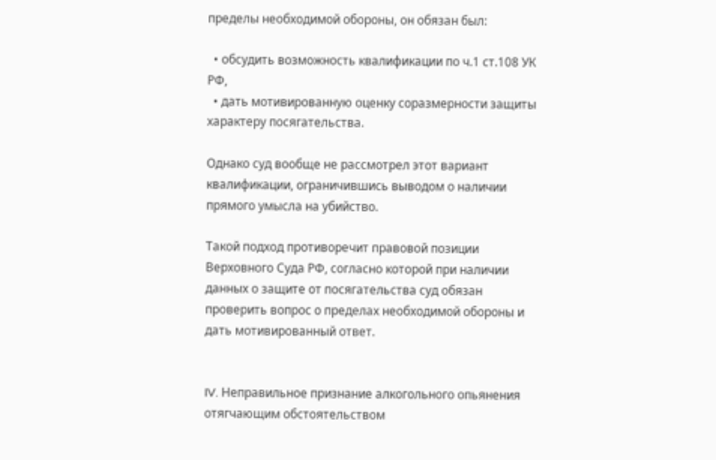пределы необходимой обороны, он обязан был:

  • обсудить возможность квалификации по ч.1 ст.108 УК РФ,
  • дать мотивированную оценку соразмерности защиты характеру посягательства.

Однако суд вообще не рассмотрел этот вариант квалификации, ограничившись выводом о наличии прямого умысла на убийство.

Такой подход противоречит правовой позиции Верховного Суда РФ, согласно которой при наличии данных о защите от посягательства суд обязан проверить вопрос о пределах необходимой обороны и дать мотивированный ответ.


IV. Неправильное признание алкогольного опьянения отягчающим обстоятельством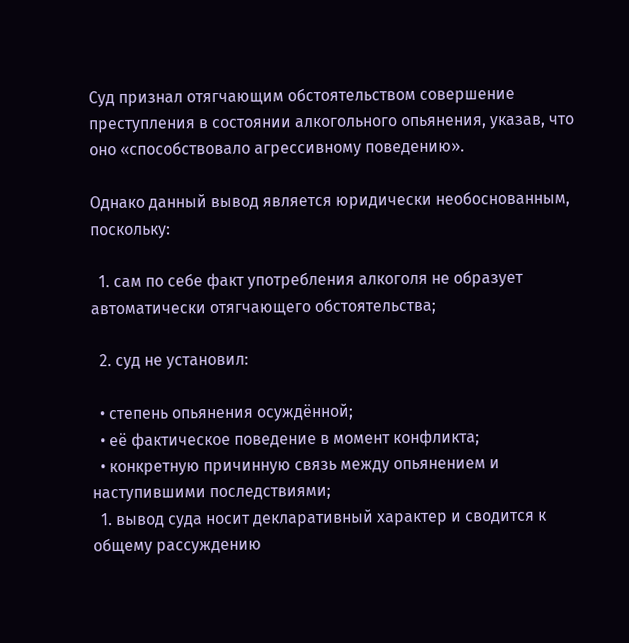Суд признал отягчающим обстоятельством совершение преступления в состоянии алкогольного опьянения, указав, что оно «способствовало агрессивному поведению».

Однако данный вывод является юридически необоснованным, поскольку:

  1. сам по себе факт употребления алкоголя не образует автоматически отягчающего обстоятельства;

  2. суд не установил:

  • степень опьянения осуждённой;
  • её фактическое поведение в момент конфликта;
  • конкретную причинную связь между опьянением и наступившими последствиями;
  1. вывод суда носит декларативный характер и сводится к общему рассуждению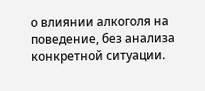о влиянии алкоголя на поведение, без анализа конкретной ситуации.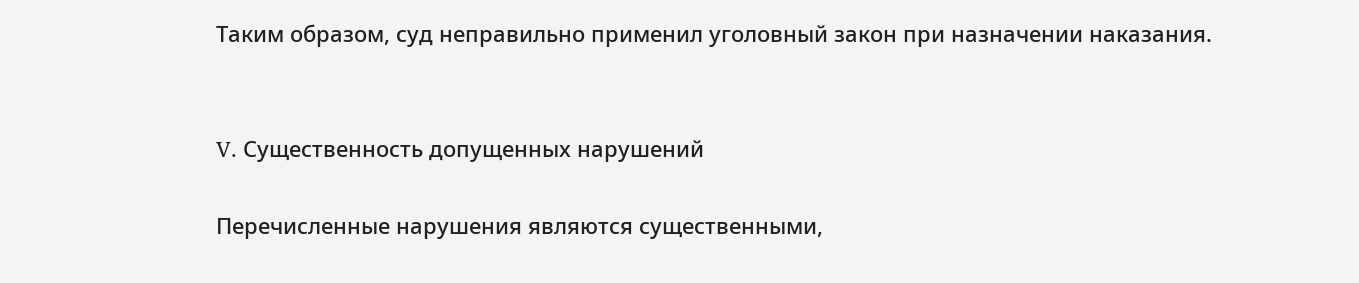Таким образом, суд неправильно применил уголовный закон при назначении наказания.


V. Существенность допущенных нарушений

Перечисленные нарушения являются существенными,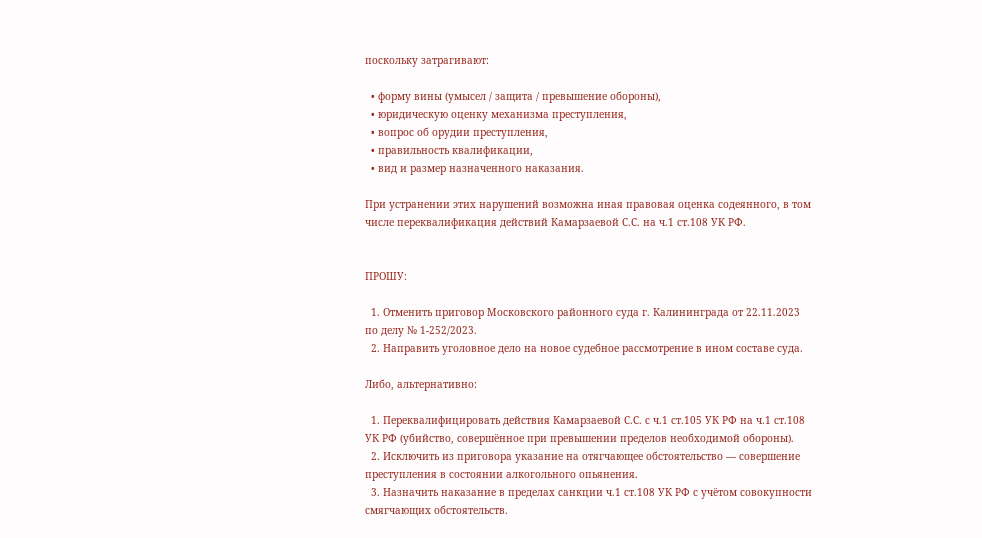поскольку затрагивают:

  • форму вины (умысел / защита / превышение обороны),
  • юридическую оценку механизма преступления,
  • вопрос об орудии преступления,
  • правильность квалификации,
  • вид и размер назначенного наказания.

При устранении этих нарушений возможна иная правовая оценка содеянного, в том числе переквалификация действий Камарзаевой С.С. на ч.1 ст.108 УК РФ.


ПРОШУ:

  1. Отменить приговор Московского районного суда г. Калининграда от 22.11.2023 по делу № 1-252/2023.
  2. Направить уголовное дело на новое судебное рассмотрение в ином составе суда.

Либо, альтернативно:

  1. Переквалифицировать действия Камарзаевой С.С. с ч.1 ст.105 УК РФ на ч.1 ст.108 УК РФ (убийство, совершённое при превышении пределов необходимой обороны).
  2. Исключить из приговора указание на отягчающее обстоятельство — совершение преступления в состоянии алкогольного опьянения.
  3. Назначить наказание в пределах санкции ч.1 ст.108 УК РФ с учётом совокупности смягчающих обстоятельств.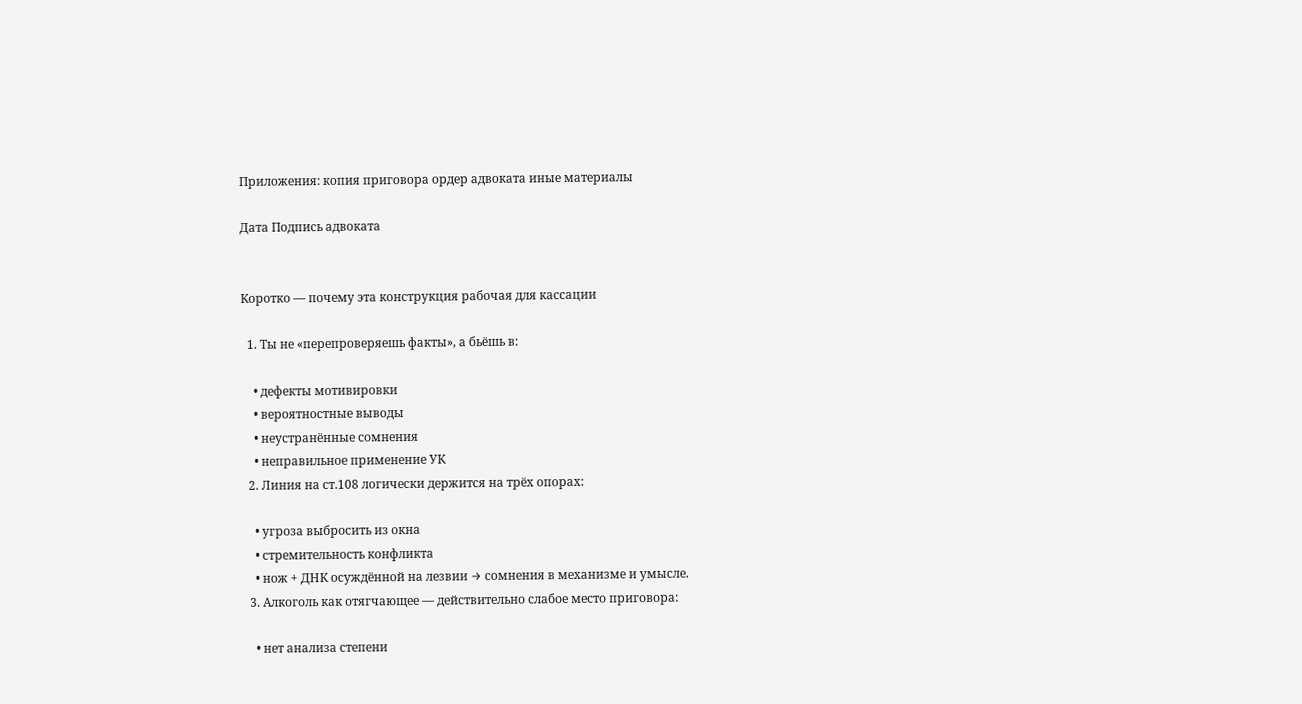Приложения: копия приговора ордер адвоката иные материалы

Дата Подпись адвоката


Коротко — почему эта конструкция рабочая для кассации

  1. Ты не «перепроверяешь факты», а бьёшь в:

    • дефекты мотивировки
    • вероятностные выводы
    • неустранённые сомнения
    • неправильное применение УК
  2. Линия на ст.108 логически держится на трёх опорах:

    • угроза выбросить из окна
    • стремительность конфликта
    • нож + ДНК осуждённой на лезвии → сомнения в механизме и умысле.
  3. Алкоголь как отягчающее — действительно слабое место приговора:

    • нет анализа степени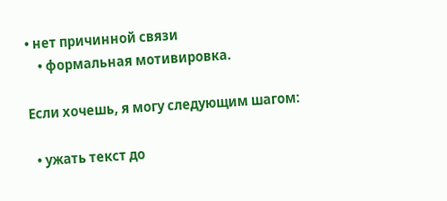• нет причинной связи
    • формальная мотивировка.

Если хочешь, я могу следующим шагом:

  • ужать текст до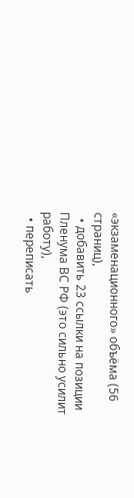«экзаменационного» объёма (56 страниц),
  • добавить 23 ссылки на позиции Пленума ВС РФ (это сильно усилит работу),
  • переписать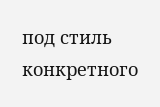под стиль конкретного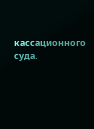кассационного суда.